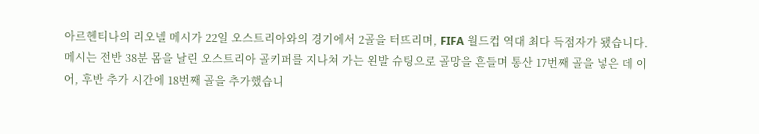아르헨티나의 리오넬 메시가 22일 오스트리아와의 경기에서 2골을 터뜨리며, FIFA 월드컵 역대 최다 득점자가 됐습니다.
메시는 전반 38분 몸을 날린 오스트리아 골키퍼를 지나쳐 가는 왼발 슈팅으로 골망을 흔들며 통산 17번째 골을 넣은 데 이어, 후반 추가 시간에 18번째 골을 추가했습니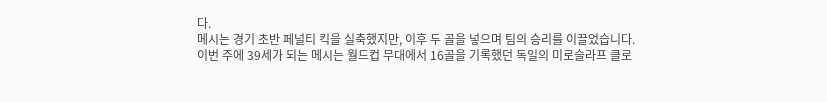다.
메시는 경기 초반 페널티 킥을 실축했지만, 이후 두 골을 넣으며 팀의 승리를 이끌었습니다.
이번 주에 39세가 되는 메시는 월드컵 무대에서 16골을 기록했던 독일의 미로슬라프 클로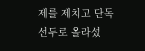제를 제치고 단독 선두로 올라섰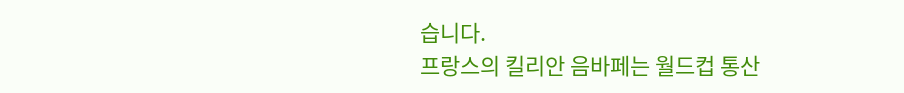습니다.
프랑스의 킬리안 음바페는 월드컵 통산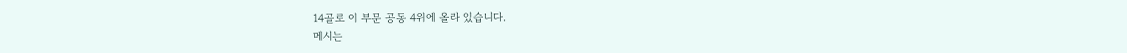14골로 이 부문 공동 4위에 올라 있습니다.
메시는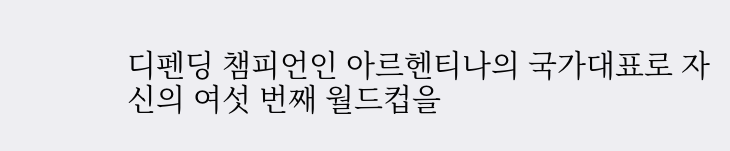디펜딩 챔피언인 아르헨티나의 국가대표로 자신의 여섯 번째 월드컵을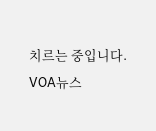치르는 중입니다.
VOA뉴스